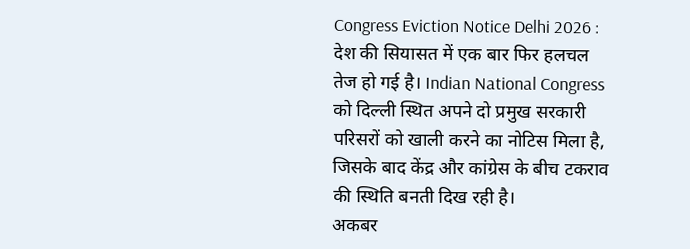Congress Eviction Notice Delhi 2026 : देश की सियासत में एक बार फिर हलचल तेज हो गई है। Indian National Congress को दिल्ली स्थित अपने दो प्रमुख सरकारी परिसरों को खाली करने का नोटिस मिला है, जिसके बाद केंद्र और कांग्रेस के बीच टकराव की स्थिति बनती दिख रही है।
अकबर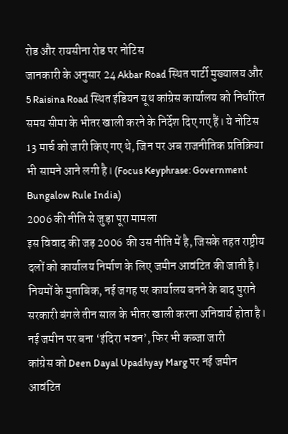रोड और रायसीना रोड पर नोटिस
जानकारी के अनुसार 24 Akbar Road स्थित पार्टी मुख्यालय और 5 Raisina Road स्थित इंडियन यूथ कांग्रेस कार्यालय को निर्धारित समय सीमा के भीतर खाली करने के निर्देश दिए गए हैं। ये नोटिस 13 मार्च को जारी किए गए थे, जिन पर अब राजनीतिक प्रतिक्रिया भी सामने आने लगी है। (Focus Keyphrase: Government Bungalow Rule India)
2006 की नीति से जुड़ा पूरा मामला
इस विवाद की जड़ 2006 की उस नीति में है, जिसके तहत राष्ट्रीय दलों को कार्यालय निर्माण के लिए जमीन आवंटित की जाती है। नियमों के मुताबिक, नई जगह पर कार्यालय बनने के बाद पुराने सरकारी बंगले तीन साल के भीतर खाली करना अनिवार्य होता है।
नई जमीन पर बना ‘इंदिरा भवन’, फिर भी कब्जा जारी
कांग्रेस को Deen Dayal Upadhyay Marg पर नई जमीन आवंटित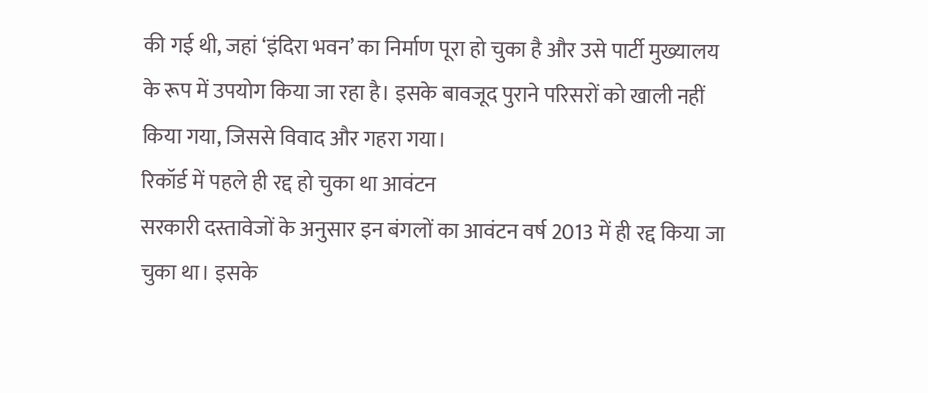की गई थी, जहां ‘इंदिरा भवन’ का निर्माण पूरा हो चुका है और उसे पार्टी मुख्यालय के रूप में उपयोग किया जा रहा है। इसके बावजूद पुराने परिसरों को खाली नहीं किया गया, जिससे विवाद और गहरा गया।
रिकॉर्ड में पहले ही रद्द हो चुका था आवंटन
सरकारी दस्तावेजों के अनुसार इन बंगलों का आवंटन वर्ष 2013 में ही रद्द किया जा चुका था। इसके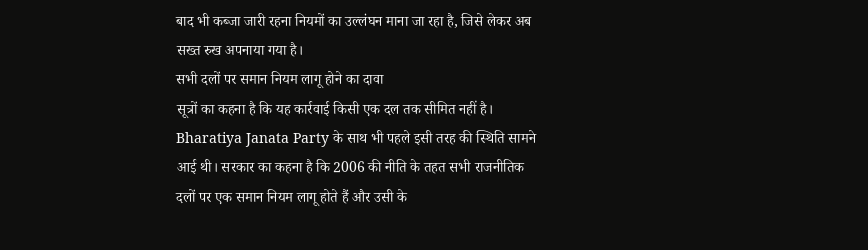बाद भी कब्जा जारी रहना नियमों का उल्लंघन माना जा रहा है, जिसे लेकर अब सख्त रुख अपनाया गया है।
सभी दलों पर समान नियम लागू होने का दावा
सूत्रों का कहना है कि यह कार्रवाई किसी एक दल तक सीमित नहीं है। Bharatiya Janata Party के साथ भी पहले इसी तरह की स्थिति सामने आई थी। सरकार का कहना है कि 2006 की नीति के तहत सभी राजनीतिक दलों पर एक समान नियम लागू होते हैं और उसी के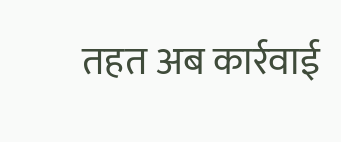तहत अब कार्रवाई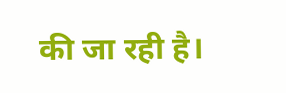की जा रही है।